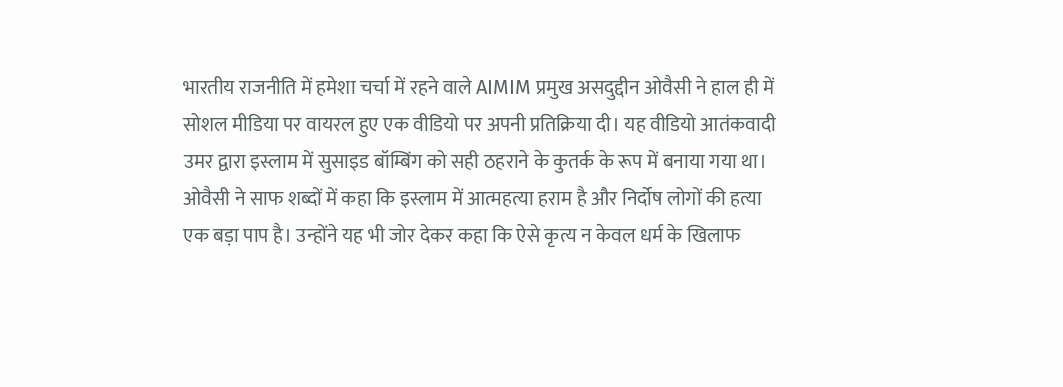भारतीय राजनीति में हमेशा चर्चा में रहने वाले AIMIM प्रमुख असदुद्दीन ओवैसी ने हाल ही में सोशल मीडिया पर वायरल हुए एक वीडियो पर अपनी प्रतिक्रिया दी। यह वीडियो आतंकवादी उमर द्वारा इस्लाम में सुसाइड बॉम्बिंग को सही ठहराने के कुतर्क के रूप में बनाया गया था। ओवैसी ने साफ शब्दों में कहा कि इस्लाम में आत्महत्या हराम है और निर्दोष लोगों की हत्या एक बड़ा पाप है। उन्होंने यह भी जोर देकर कहा कि ऐसे कृत्य न केवल धर्म के खिलाफ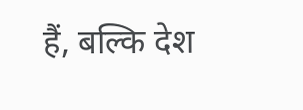हैं, बल्कि देश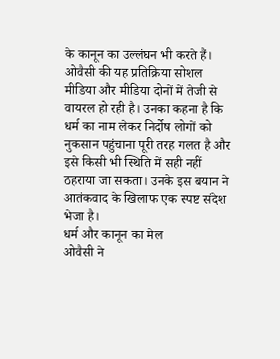के कानून का उल्लंघन भी करते हैं।
ओवैसी की यह प्रतिक्रिया सोशल मीडिया और मीडिया दोनों में तेजी से वायरल हो रही है। उनका कहना है कि धर्म का नाम लेकर निर्दोष लोगों को नुकसान पहुंचाना पूरी तरह गलत है और इसे किसी भी स्थिति में सही नहीं ठहराया जा सकता। उनके इस बयान ने आतंकवाद के खिलाफ एक स्पष्ट संदेश भेजा है।
धर्म और कानून का मेल
ओवैसी ने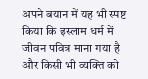अपने बयान में यह भी स्पष्ट किया कि इस्लाम धर्म में जीवन पवित्र माना गया है और किसी भी व्यक्ति को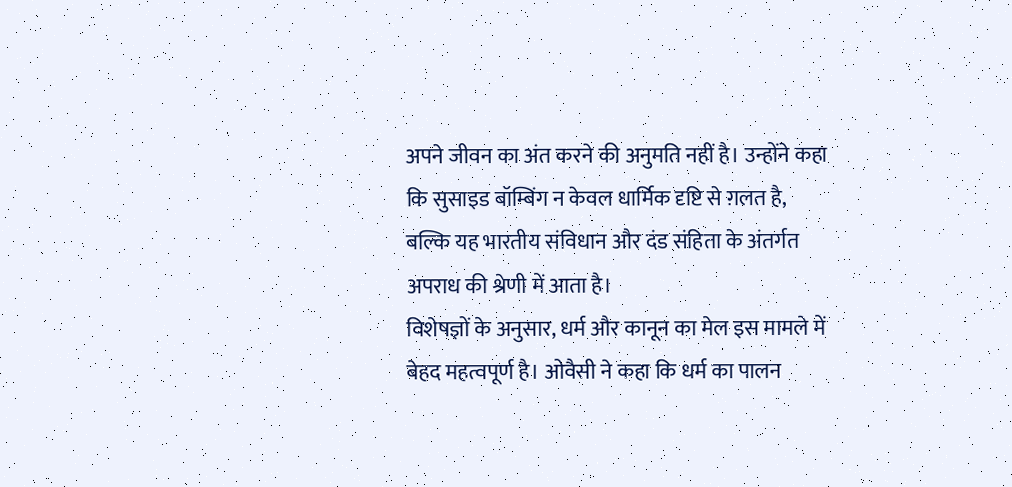अपने जीवन का अंत करने की अनुमति नहीं है। उन्होंने कहा कि सुसाइड बॉम्बिंग न केवल धार्मिक दृष्टि से ग़लत है, बल्कि यह भारतीय संविधान और दंड संहिता के अंतर्गत अपराध की श्रेणी में आता है।
विशेषज्ञों के अनुसार, धर्म और कानून का मेल इस मामले में बेहद महत्वपूर्ण है। ओवैसी ने कहा कि धर्म का पालन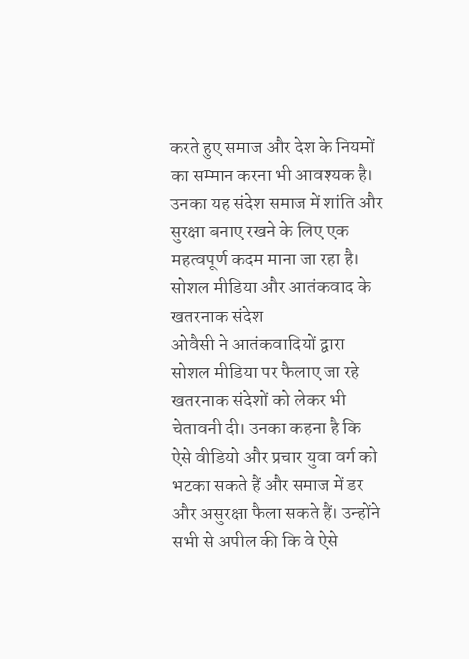करते हुए समाज और देश के नियमों का सम्मान करना भी आवश्यक है। उनका यह संदेश समाज में शांति और सुरक्षा बनाए रखने के लिए एक महत्वपूर्ण कदम माना जा रहा है।
सोशल मीडिया और आतंकवाद के खतरनाक संदेश
ओवैसी ने आतंकवादियों द्वारा सोशल मीडिया पर फैलाए जा रहे खतरनाक संदेशों को लेकर भी चेतावनी दी। उनका कहना है कि ऐसे वीडियो और प्रचार युवा वर्ग को भटका सकते हैं और समाज में डर और असुरक्षा फैला सकते हैं। उन्होंने सभी से अपील की कि वे ऐसे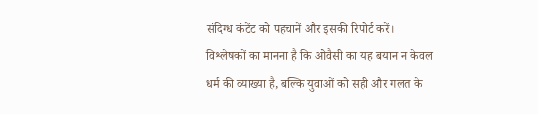संदिग्ध कंटेंट को पहचानें और इसकी रिपोर्ट करें।
विश्लेषकों का मानना है कि ओवैसी का यह बयान न केवल धर्म की व्याख्या है, बल्कि युवाओं को सही और गलत के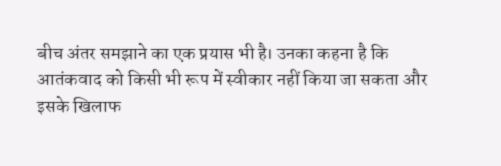बीच अंतर समझाने का एक प्रयास भी है। उनका कहना है कि आतंकवाद को किसी भी रूप में स्वीकार नहीं किया जा सकता और इसके खिलाफ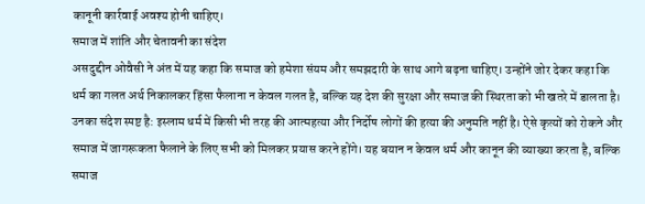कानूनी कार्रवाई अवश्य होनी चाहिए।
समाज में शांति और चेतावनी का संदेश
असदुद्दीन ओवैसी ने अंत में यह कहा कि समाज को हमेशा संयम और समझदारी के साथ आगे बढ़ना चाहिए। उन्होंने जोर देकर कहा कि धर्म का गलत अर्थ निकालकर हिंसा फैलाना न केवल गलत है, बल्कि यह देश की सुरक्षा और समाज की स्थिरता को भी खतरे में डालता है।
उनका संदेश स्पष्ट है: इस्लाम धर्म में किसी भी तरह की आत्महत्या और निर्दोष लोगों की हत्या की अनुमति नहीं है। ऐसे कृत्यों को रोकने और समाज में जागरूकता फैलाने के लिए सभी को मिलकर प्रयास करने होंगे। यह बयान न केवल धर्म और कानून की व्याख्या करता है, बल्कि समाज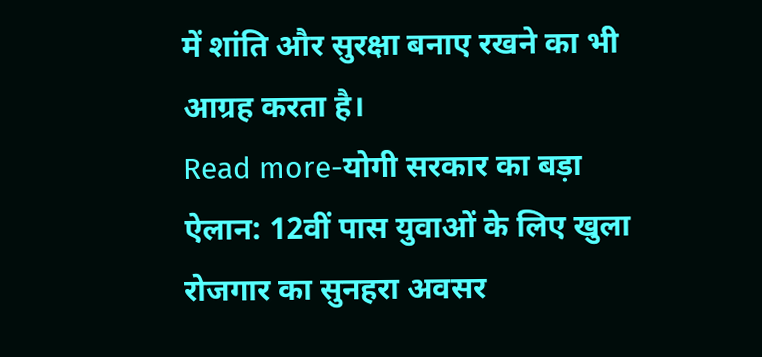में शांति और सुरक्षा बनाए रखने का भी आग्रह करता है।
Read more-योगी सरकार का बड़ा ऐलान: 12वीं पास युवाओं के लिए खुला रोजगार का सुनहरा अवसर